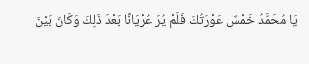يَا مُحَمَّدُ خَمْسٌ عَوْرَتُكَ فَلَمْ يُرَ عُرْيَانًا بَعْدَ ذَلِكَ وَكَانَ بَيْنَ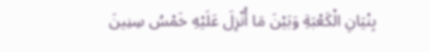بِنْيَانِ الْكَعْبَةِ وَبَيْنَ مَا أُنْزِلَ عَلَيْهِ خَمْسُ سِنِينَ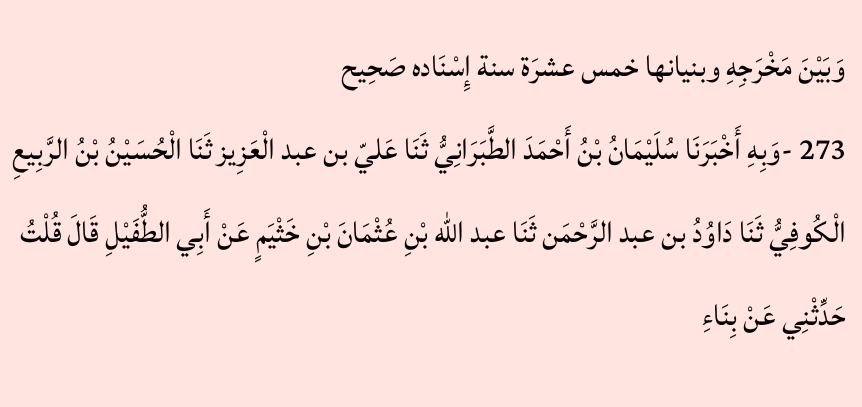وَبَيْنَ مَخْرَجِهِ وبنيانها خمس عشرَة سنة إِسْنَاده صَحِيح
273 -وَبِهِ أَخْبَرَنَا سُلَيْمَانُ بْنُ أَحْمَدَ الطَّبَرَانِيُّ ثَنَا عَليّ بن عبد الْعَزِيز ثَنَا الْحُسَيْنُ بْنُ الرَّبِيعِ الْكُوفِيُّ ثَنَا دَاوُدُ بن عبد الرَّحْمَن ثَنَا عبد الله بْنِ عُثْمَانَ بْنِ خَثْيَمٍ عَنْ أَبِي الطُّفَيْلِ قَالَ قُلْتُ حَدِّثْنِي عَنْ بِنَاءِ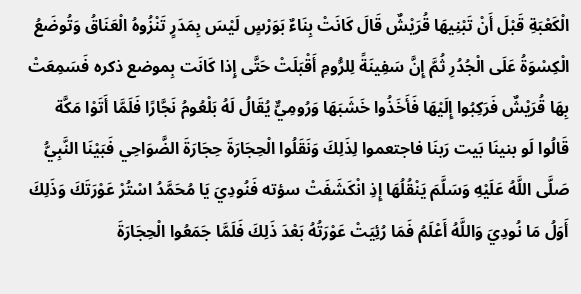الْكَعْبَةِ قَبْلَ أَنْ تَبْنِيهَا قُرَيْشٌ قَالَ كَانَتْ بِنَاءٌ بَوَرْسٍ لَيْسَ بِمَدَرٍ تَنْزُوهُ الْعَنَاقُ وَتُوضَعُ الْكِسْوَةُ عَلَى الْجُدُرِ ثُمَّ إِنَّ سَفِينَةً لِلرُّومِ أَقْبَلَتْ حَتَّى إِذا كَانَت بِموضع ذكره فَسَمِعَتْ بِهَا قُرَيْشٌ فَرَكِبُوا إِلَيْهَا فَأَخَذُوا خَشَبَهَا وَرُومِيٌّ يُقَالُ لَهُ بَلْعُومُ نَجَّارًا فَلَمَّا أَتَوْا مَكَّة قَالُوا لَو بنينَا بَيت رَبنَا فاجتعموا لِذَلِكَ وَنَقَلُوا الْحِجَارَةَ حِجَارَةَ الضَّوَاحِي فَبَيْنَا النَّبِيُّ صَلَّى اللَّهُ عَلَيْهِ وَسَلَّمَ يَنْقُلُهَا إِذِ انْكَشَفَتْ سؤته فَنُودِيَ يَا مُحَمَّدُ اسْتُرْ عَوْرَتَكَ وَذَلِكَ أَوَلُ مَا نُودِيَ وَاللَّهُ أَعْلَمُ فَمَا رُئِيَتْ عَوْرَتُهُ بَعْدَ ذَلِكَ فَلَمَّا جَمَعُوا الْحِجَارَةَ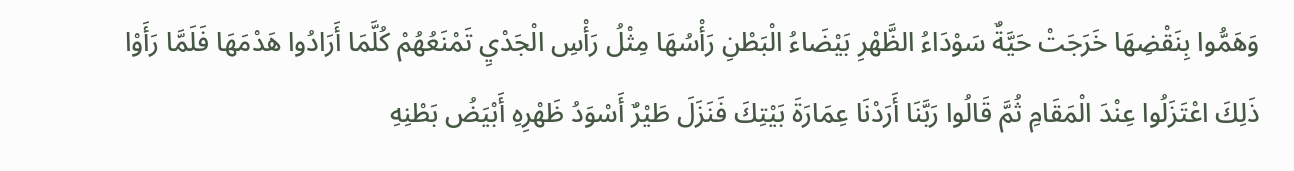وَهَمُّوا بِنَقْضِهَا خَرَجَتْ حَيَّةٌ سَوْدَاءُ الظَّهْرِ بَيْضَاءُ الْبَطْنِ رَأْسُهَا مِثْلُ رَأْسِ الْجَدْيِ تَمْنَعُهُمْ كُلَّمَا أَرَادُوا هَدْمَهَا فَلَمَّا رَأَوْا ذَلِكَ اعْتَزَلُوا عِنْدَ الْمَقَامِ ثُمَّ قَالُوا رَبَّنَا أَرَدْنَا عِمَارَةَ بَيْتِكَ فَنَزَلَ طَيْرٌ أَسْوَدُ ظَهْرِهِ أَبْيَضُ بَطْنِهِ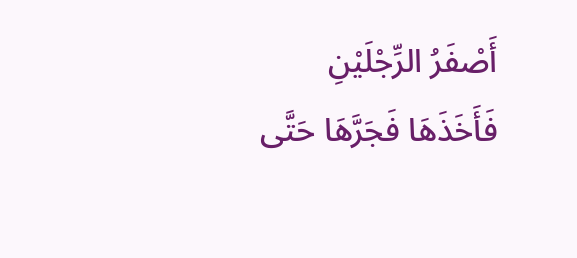أَصْفَرُ الرِّجْلَيْنِ فَأَخَذَهَا فَجَرَّهَا حَتَّى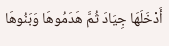أَدْخَلَهَا جِيَادَ ثُمَّ هَدَمُوهَا وَبَنُوهَا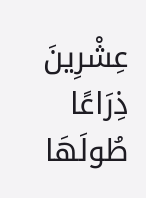عِشْرِينَ ذِرَاعًا طُولَهَا